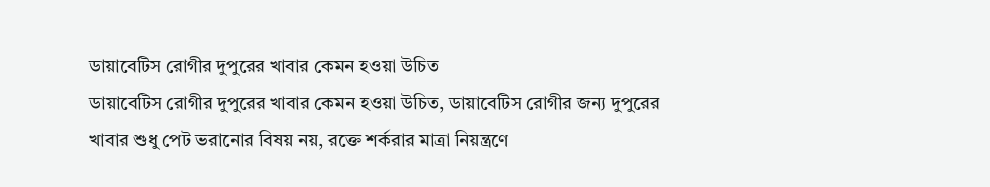ডায়াবেটিস রোগীর দুপুরের খাবার কেমন হওয়া উচিত
ডায়াবেটিস রোগীর দুপুরের খাবার কেমন হওয়া উচিত, ডায়াবেটিস রোগীর জন্য দুপুরের
খাবার শুধু পেট ভরানোর বিষয় নয়, রক্তে শর্করার মাত্রা নিয়ন্ত্রণে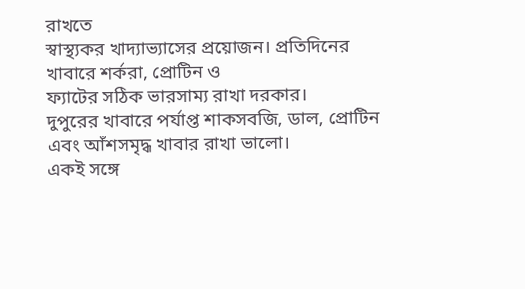রাখতে
স্বাস্থ্যকর খাদ্যাভ্যাসের প্রয়োজন। প্রতিদিনের খাবারে শর্করা, প্রোটিন ও
ফ্যাটের সঠিক ভারসাম্য রাখা দরকার।
দুপুরের খাবারে পর্যাপ্ত শাকসবজি, ডাল, প্রোটিন এবং আঁশসমৃদ্ধ খাবার রাখা ভালো।
একই সঙ্গে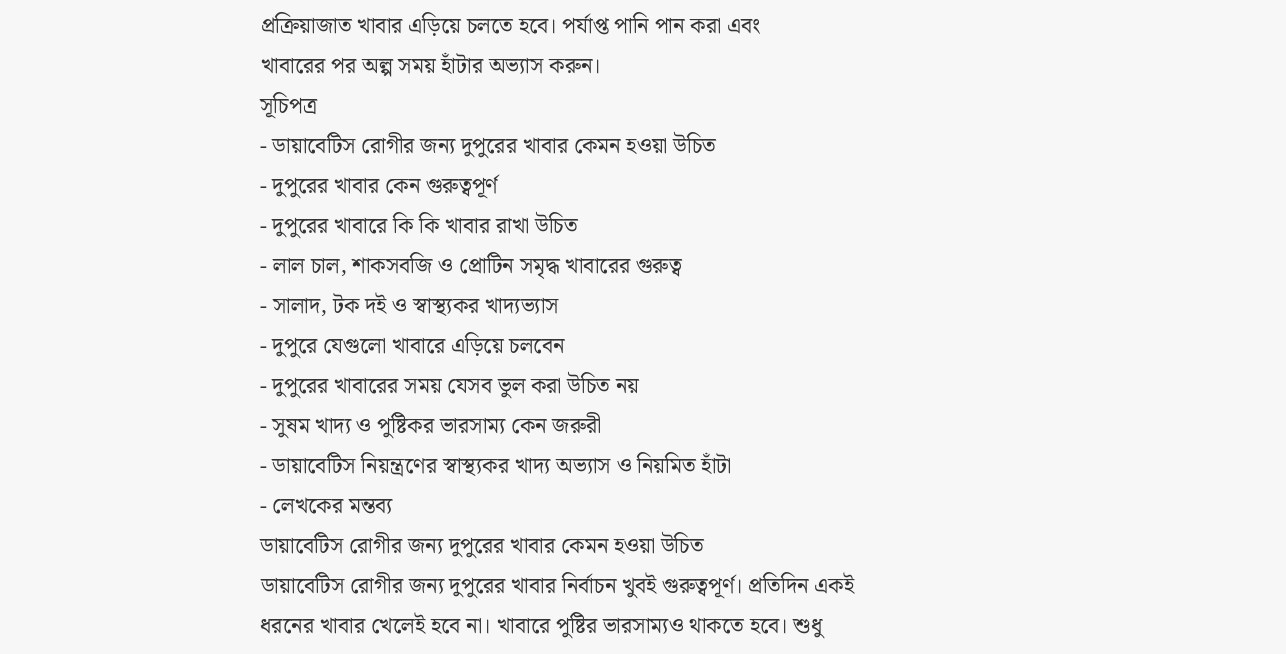প্রক্রিয়াজাত খাবার এড়িয়ে চলতে হবে। পর্যাপ্ত পানি পান করা এবং
খাবারের পর অল্প সময় হাঁটার অভ্যাস করুন।
সূচিপত্র
- ডায়াবেটিস রোগীর জন্য দুপুরের খাবার কেমন হওয়া উচিত
- দুপুরের খাবার কেন গুরুত্বপূর্ণ
- দুপুরের খাবারে কি কি খাবার রাখা উচিত
- লাল চাল, শাকসবজি ও প্রোটিন সমৃদ্ধ খাবারের গুরুত্ব
- সালাদ, টক দই ও স্বাস্থ্যকর খাদ্যভ্যাস
- দুপুরে যেগুলো খাবারে এড়িয়ে চলবেন
- দুপুরের খাবারের সময় যেসব ভুল করা উচিত নয়
- সুষম খাদ্য ও পুষ্টিকর ভারসাম্য কেন জরুরী
- ডায়াবেটিস নিয়ন্ত্রণের স্বাস্থ্যকর খাদ্য অভ্যাস ও নিয়মিত হাঁটা
- লেখকের মন্তব্য
ডায়াবেটিস রোগীর জন্য দুপুরের খাবার কেমন হওয়া উচিত
ডায়াবেটিস রোগীর জন্য দুপুরের খাবার নির্বাচন খুবই গুরুত্বপূর্ণ। প্রতিদিন একই
ধরনের খাবার খেলেই হবে না। খাবারে পুষ্টির ভারসাম্যও থাকতে হবে। শুধু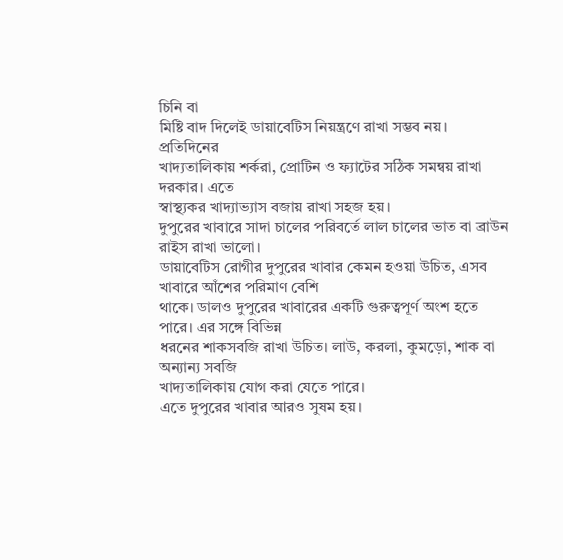চিনি বা
মিষ্টি বাদ দিলেই ডায়াবেটিস নিয়ন্ত্রণে রাখা সম্ভব নয়। প্রতিদিনের
খাদ্যতালিকায় শর্করা, প্রোটিন ও ফ্যাটের সঠিক সমন্বয় রাখা দরকার। এতে
স্বাস্থ্যকর খাদ্যাভ্যাস বজায় রাখা সহজ হয়।
দুপুরের খাবারে সাদা চালের পরিবর্তে লাল চালের ভাত বা ব্রাউন রাইস রাখা ভালো।
ডায়াবেটিস রোগীর দুপুরের খাবার কেমন হওয়া উচিত, এসব খাবারে আঁশের পরিমাণ বেশি
থাকে। ডালও দুপুরের খাবারের একটি গুরুত্বপূর্ণ অংশ হতে পারে। এর সঙ্গে বিভিন্ন
ধরনের শাকসবজি রাখা উচিত। লাউ, করলা, কুমড়ো, শাক বা অন্যান্য সবজি
খাদ্যতালিকায় যোগ করা যেতে পারে।
এতে দুপুরের খাবার আরও সুষম হয়।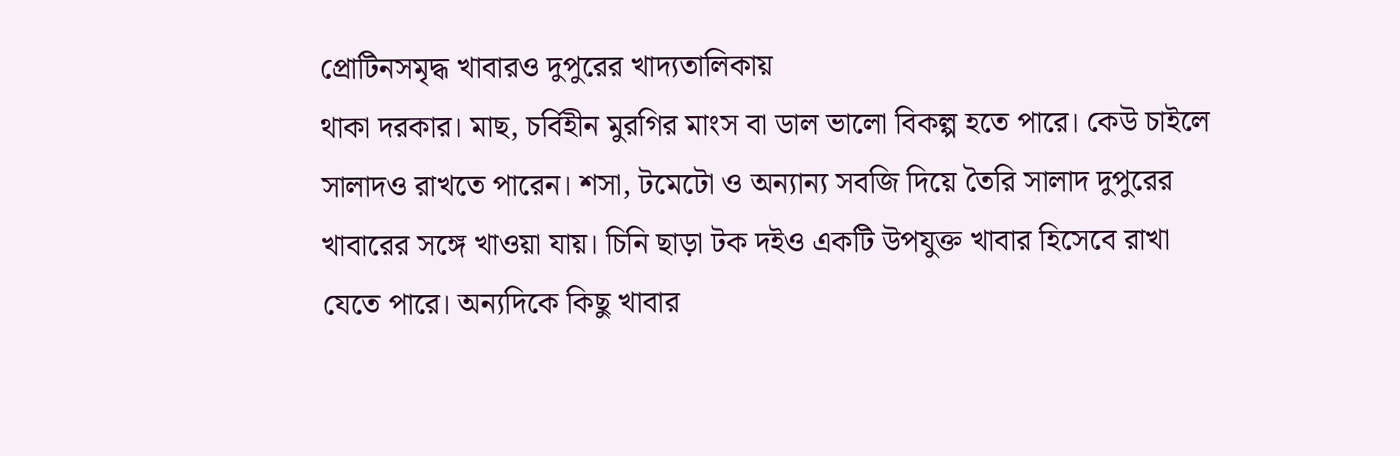প্রোটিনসমৃদ্ধ খাবারও দুপুরের খাদ্যতালিকায়
থাকা দরকার। মাছ, চর্বিহীন মুরগির মাংস বা ডাল ভালো বিকল্প হতে পারে। কেউ চাইলে
সালাদও রাখতে পারেন। শসা, টমেটো ও অন্যান্য সবজি দিয়ে তৈরি সালাদ দুপুরের
খাবারের সঙ্গে খাওয়া যায়। চিনি ছাড়া টক দইও একটি উপযুক্ত খাবার হিসেবে রাখা
যেতে পারে। অন্যদিকে কিছু খাবার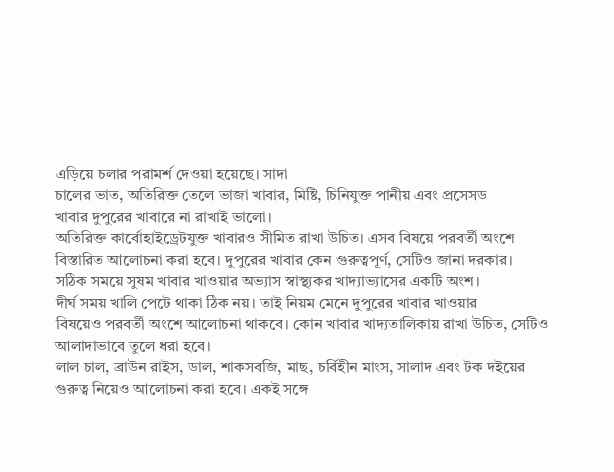এড়িয়ে চলার পরামর্শ দেওয়া হয়েছে। সাদা
চালের ভাত, অতিরিক্ত তেলে ভাজা খাবার, মিষ্টি, চিনিযুক্ত পানীয় এবং প্রসেসড
খাবার দুপুরের খাবারে না রাখাই ভালো।
অতিরিক্ত কার্বোহাইড্রেটযুক্ত খাবারও সীমিত রাখা উচিত। এসব বিষয়ে পরবর্তী অংশে
বিস্তারিত আলোচনা করা হবে। দুপুরের খাবার কেন গুরুত্বপূর্ণ, সেটিও জানা দরকার।
সঠিক সময়ে সুষম খাবার খাওয়ার অভ্যাস স্বাস্থ্যকর খাদ্যাভ্যাসের একটি অংশ।
দীর্ঘ সময় খালি পেটে থাকা ঠিক নয়। তাই নিয়ম মেনে দুপুরের খাবার খাওয়ার
বিষয়েও পরবর্তী অংশে আলোচনা থাকবে। কোন খাবার খাদ্যতালিকায় রাখা উচিত, সেটিও
আলাদাভাবে তুলে ধরা হবে।
লাল চাল, ব্রাউন রাইস, ডাল, শাকসবজি, মাছ, চর্বিহীন মাংস, সালাদ এবং টক দইয়ের
গুরুত্ব নিয়েও আলোচনা করা হবে। একই সঙ্গে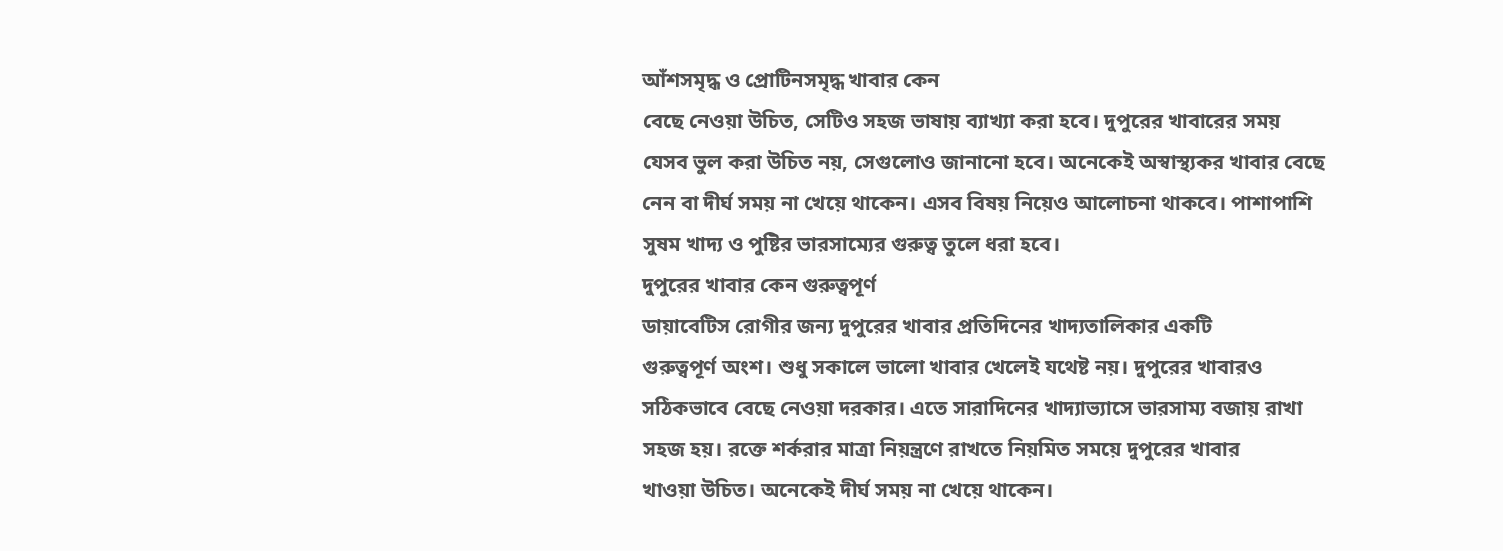আঁশসমৃদ্ধ ও প্রোটিনসমৃদ্ধ খাবার কেন
বেছে নেওয়া উচিত, সেটিও সহজ ভাষায় ব্যাখ্যা করা হবে। দুপুরের খাবারের সময়
যেসব ভুল করা উচিত নয়, সেগুলোও জানানো হবে। অনেকেই অস্বাস্থ্যকর খাবার বেছে
নেন বা দীর্ঘ সময় না খেয়ে থাকেন। এসব বিষয় নিয়েও আলোচনা থাকবে। পাশাপাশি
সুষম খাদ্য ও পুষ্টির ভারসাম্যের গুরুত্ব তুলে ধরা হবে।
দুপুরের খাবার কেন গুরুত্বপূর্ণ
ডায়াবেটিস রোগীর জন্য দুপুরের খাবার প্রতিদিনের খাদ্যতালিকার একটি
গুরুত্বপূর্ণ অংশ। শুধু সকালে ভালো খাবার খেলেই যথেষ্ট নয়। দুপুরের খাবারও
সঠিকভাবে বেছে নেওয়া দরকার। এতে সারাদিনের খাদ্যাভ্যাসে ভারসাম্য বজায় রাখা
সহজ হয়। রক্তে শর্করার মাত্রা নিয়ন্ত্রণে রাখতে নিয়মিত সময়ে দুপুরের খাবার
খাওয়া উচিত। অনেকেই দীর্ঘ সময় না খেয়ে থাকেন।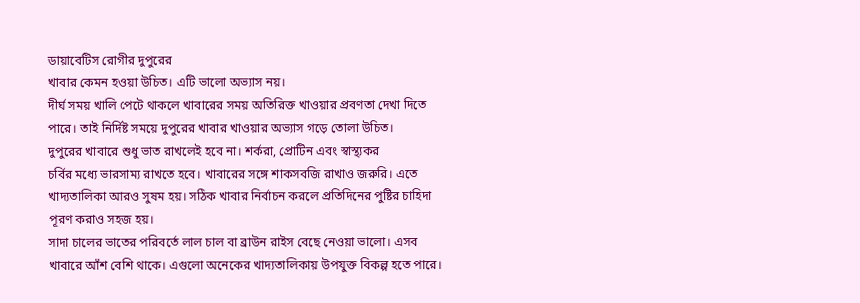ডায়াবেটিস রোগীর দুপুরের
খাবার কেমন হওয়া উচিত। এটি ভালো অভ্যাস নয়।
দীর্ঘ সময় খালি পেটে থাকলে খাবারের সময় অতিরিক্ত খাওয়ার প্রবণতা দেখা দিতে
পারে। তাই নির্দিষ্ট সময়ে দুপুরের খাবার খাওয়ার অভ্যাস গড়ে তোলা উচিত।
দুপুরের খাবারে শুধু ভাত রাখলেই হবে না। শর্করা, প্রোটিন এবং স্বাস্থ্যকর
চর্বির মধ্যে ভারসাম্য রাখতে হবে। খাবারের সঙ্গে শাকসবজি রাখাও জরুরি। এতে
খাদ্যতালিকা আরও সুষম হয়। সঠিক খাবার নির্বাচন করলে প্রতিদিনের পুষ্টির চাহিদা
পূরণ করাও সহজ হয়।
সাদা চালের ভাতের পরিবর্তে লাল চাল বা ব্রাউন রাইস বেছে নেওয়া ভালো। এসব
খাবারে আঁশ বেশি থাকে। এগুলো অনেকের খাদ্যতালিকায় উপযুক্ত বিকল্প হতে পারে।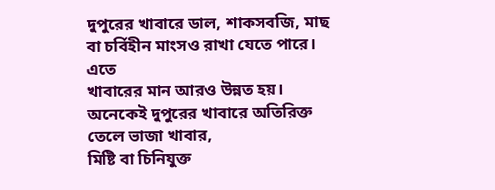দুপুরের খাবারে ডাল, শাকসবজি, মাছ বা চর্বিহীন মাংসও রাখা যেতে পারে। এতে
খাবারের মান আরও উন্নত হয়। অনেকেই দুপুরের খাবারে অতিরিক্ত তেলে ভাজা খাবার,
মিষ্টি বা চিনিযুক্ত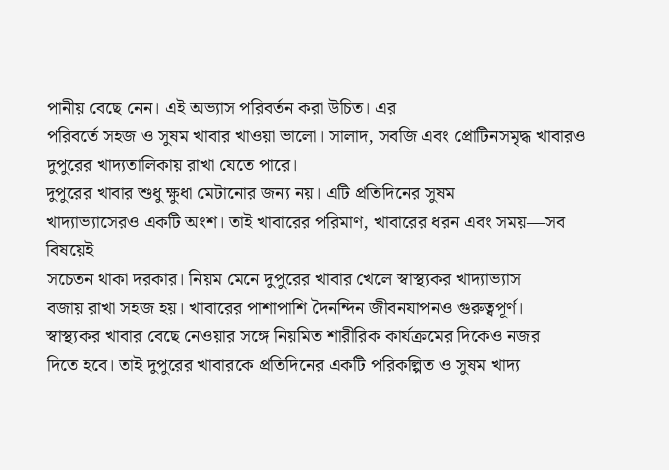পানীয় বেছে নেন। এই অভ্যাস পরিবর্তন করা উচিত। এর
পরিবর্তে সহজ ও সুষম খাবার খাওয়া ভালো। সালাদ, সবজি এবং প্রোটিনসমৃদ্ধ খাবারও
দুপুরের খাদ্যতালিকায় রাখা যেতে পারে।
দুপুরের খাবার শুধু ক্ষুধা মেটানোর জন্য নয়। এটি প্রতিদিনের সুষম
খাদ্যাভ্যাসেরও একটি অংশ। তাই খাবারের পরিমাণ, খাবারের ধরন এবং সময়—সব বিষয়েই
সচেতন থাকা দরকার। নিয়ম মেনে দুপুরের খাবার খেলে স্বাস্থ্যকর খাদ্যাভ্যাস
বজায় রাখা সহজ হয়। খাবারের পাশাপাশি দৈনন্দিন জীবনযাপনও গুরুত্বপূর্ণ।
স্বাস্থ্যকর খাবার বেছে নেওয়ার সঙ্গে নিয়মিত শারীরিক কার্যক্রমের দিকেও নজর
দিতে হবে। তাই দুপুরের খাবারকে প্রতিদিনের একটি পরিকল্পিত ও সুষম খাদ্য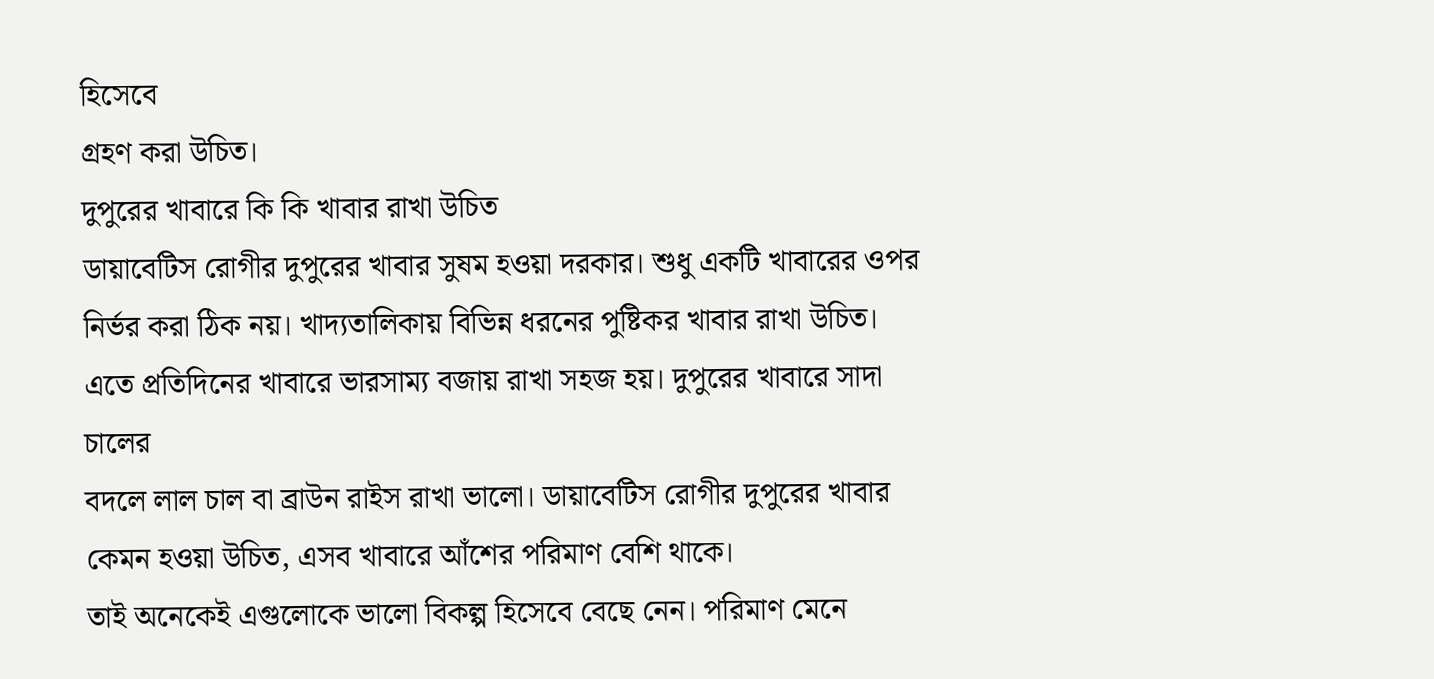হিসেবে
গ্রহণ করা উচিত।
দুপুরের খাবারে কি কি খাবার রাখা উচিত
ডায়াবেটিস রোগীর দুপুরের খাবার সুষম হওয়া দরকার। শুধু একটি খাবারের ওপর
নির্ভর করা ঠিক নয়। খাদ্যতালিকায় বিভিন্ন ধরনের পুষ্টিকর খাবার রাখা উচিত।
এতে প্রতিদিনের খাবারে ভারসাম্য বজায় রাখা সহজ হয়। দুপুরের খাবারে সাদা চালের
বদলে লাল চাল বা ব্রাউন রাইস রাখা ভালো। ডায়াবেটিস রোগীর দুপুরের খাবার
কেমন হওয়া উচিত, এসব খাবারে আঁশের পরিমাণ বেশি থাকে।
তাই অনেকেই এগুলোকে ভালো বিকল্প হিসেবে বেছে নেন। পরিমাণ মেনে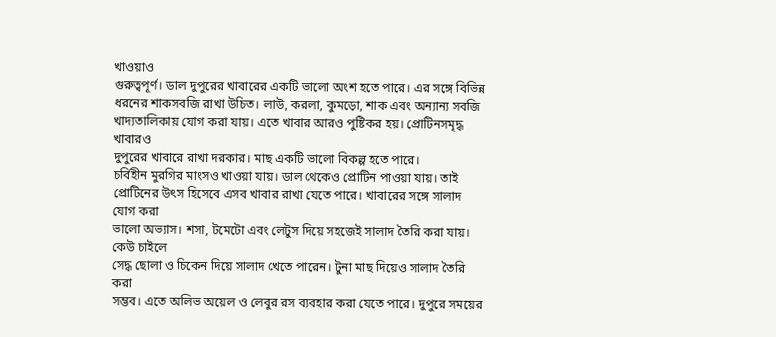খাওয়াও
গুরুত্বপূর্ণ। ডাল দুপুরের খাবারের একটি ভালো অংশ হতে পারে। এর সঙ্গে বিভিন্ন
ধরনের শাকসবজি রাখা উচিত। লাউ, করলা, কুমড়ো, শাক এবং অন্যান্য সবজি
খাদ্যতালিকায় যোগ করা যায়। এতে খাবার আরও পুষ্টিকর হয়। প্রোটিনসমৃদ্ধ খাবারও
দুপুরের খাবারে রাখা দরকার। মাছ একটি ভালো বিকল্প হতে পারে।
চর্বিহীন মুরগির মাংসও খাওয়া যায়। ডাল থেকেও প্রোটিন পাওয়া যায়। তাই
প্রোটিনের উৎস হিসেবে এসব খাবার রাখা যেতে পারে। খাবারের সঙ্গে সালাদ যোগ করা
ভালো অভ্যাস। শসা, টমেটো এবং লেটুস দিয়ে সহজেই সালাদ তৈরি করা যায়। কেউ চাইলে
সেদ্ধ ছোলা ও চিকেন দিয়ে সালাদ খেতে পারেন। টুনা মাছ দিয়েও সালাদ তৈরি করা
সম্ভব। এতে অলিভ অয়েল ও লেবুর রস ব্যবহার করা যেতে পারে। দুপুরে সময়ের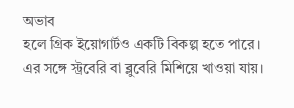অভাব
হলে গ্রিক ইয়োগার্টও একটি বিকল্প হতে পারে।
এর সঙ্গে স্ট্রবেরি বা ব্লুবেরি মিশিয়ে খাওয়া যায়।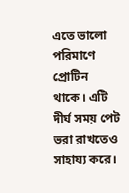এতে ভালো পরিমাণে প্রোটিন
থাকে। এটি দীর্ঘ সময় পেট ভরা রাখতেও সাহায্য করে।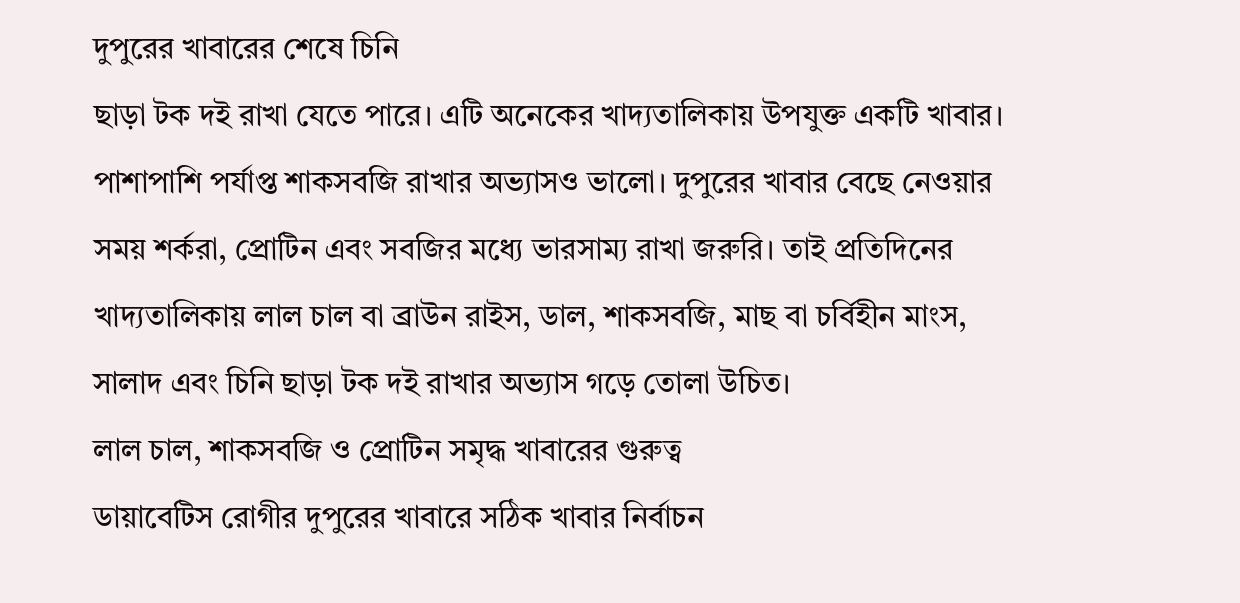দুপুরের খাবারের শেষে চিনি
ছাড়া টক দই রাখা যেতে পারে। এটি অনেকের খাদ্যতালিকায় উপযুক্ত একটি খাবার।
পাশাপাশি পর্যাপ্ত শাকসবজি রাখার অভ্যাসও ভালো। দুপুরের খাবার বেছে নেওয়ার
সময় শর্করা, প্রোটিন এবং সবজির মধ্যে ভারসাম্য রাখা জরুরি। তাই প্রতিদিনের
খাদ্যতালিকায় লাল চাল বা ব্রাউন রাইস, ডাল, শাকসবজি, মাছ বা চর্বিহীন মাংস,
সালাদ এবং চিনি ছাড়া টক দই রাখার অভ্যাস গড়ে তোলা উচিত।
লাল চাল, শাকসবজি ও প্রোটিন সমৃদ্ধ খাবারের গুরুত্ব
ডায়াবেটিস রোগীর দুপুরের খাবারে সঠিক খাবার নির্বাচন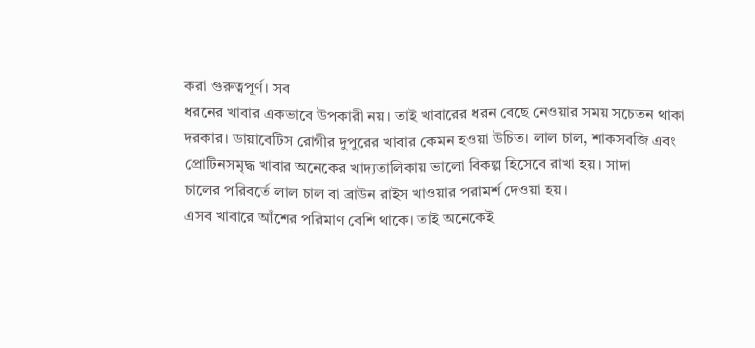করা গুরুত্বপূর্ণ। সব
ধরনের খাবার একভাবে উপকারী নয়। তাই খাবারের ধরন বেছে নেওয়ার সময় সচেতন থাকা
দরকার। ডায়াবেটিস রোগীর দুপুরের খাবার কেমন হওয়া উচিত। লাল চাল, শাকসবজি এবং
প্রোটিনসমৃদ্ধ খাবার অনেকের খাদ্যতালিকায় ভালো বিকল্প হিসেবে রাখা হয়। সাদা
চালের পরিবর্তে লাল চাল বা ব্রাউন রাইস খাওয়ার পরামর্শ দেওয়া হয়।
এসব খাবারে আঁশের পরিমাণ বেশি থাকে। তাই অনেকেই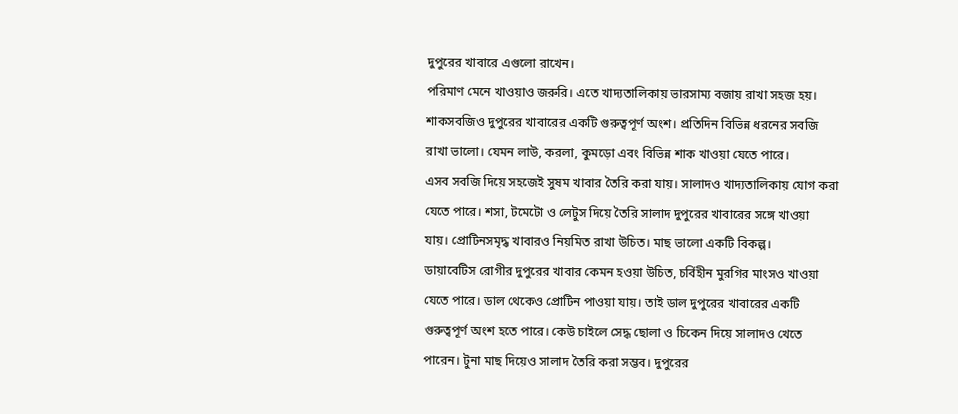দুপুরের খাবারে এগুলো রাখেন।
পরিমাণ মেনে খাওয়াও জরুরি। এতে খাদ্যতালিকায় ভারসাম্য বজায় রাখা সহজ হয়।
শাকসবজিও দুপুরের খাবারের একটি গুরুত্বপূর্ণ অংশ। প্রতিদিন বিভিন্ন ধরনের সবজি
রাখা ভালো। যেমন লাউ, করলা, কুমড়ো এবং বিভিন্ন শাক খাওয়া যেতে পারে।
এসব সবজি দিয়ে সহজেই সুষম খাবার তৈরি করা যায়। সালাদও খাদ্যতালিকায় যোগ করা
যেতে পারে। শসা, টমেটো ও লেটুস দিয়ে তৈরি সালাদ দুপুরের খাবারের সঙ্গে খাওয়া
যায়। প্রোটিনসমৃদ্ধ খাবারও নিয়মিত রাখা উচিত। মাছ ভালো একটি বিকল্প।
ডায়াবেটিস রোগীর দুপুরের খাবার কেমন হওয়া উচিত, চর্বিহীন মুরগির মাংসও খাওয়া
যেতে পারে। ডাল থেকেও প্রোটিন পাওয়া যায়। তাই ডাল দুপুরের খাবারের একটি
গুরুত্বপূর্ণ অংশ হতে পারে। কেউ চাইলে সেদ্ধ ছোলা ও চিকেন দিয়ে সালাদও খেতে
পারেন। টুনা মাছ দিয়েও সালাদ তৈরি করা সম্ভব। দুপুরের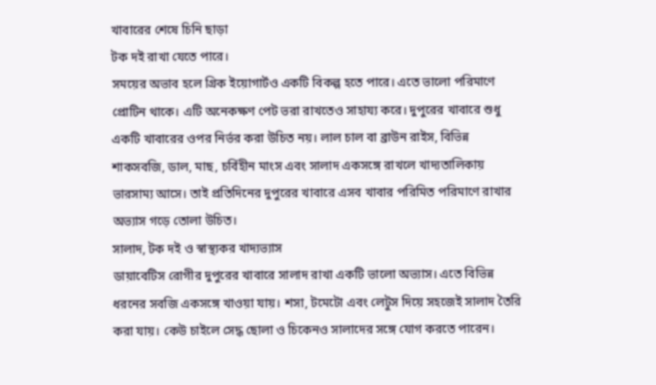খাবারের শেষে চিনি ছাড়া
টক দই রাখা যেতে পারে।
সময়ের অভাব হলে গ্রিক ইয়োগার্টও একটি বিকল্প হতে পারে। এতে ভালো পরিমাণে
প্রোটিন থাকে। এটি অনেকক্ষণ পেট ভরা রাখতেও সাহায্য করে। দুপুরের খাবারে শুধু
একটি খাবারের ওপর নির্ভর করা উচিত নয়। লাল চাল বা ব্রাউন রাইস, বিভিন্ন
শাকসবজি, ডাল, মাছ, চর্বিহীন মাংস এবং সালাদ একসঙ্গে রাখলে খাদ্যতালিকায়
ভারসাম্য আসে। তাই প্রতিদিনের দুপুরের খাবারে এসব খাবার পরিমিত পরিমাণে রাখার
অভ্যাস গড়ে তোলা উচিত।
সালাদ, টক দই ও স্বাস্থ্যকর খাদ্যভ্যাস
ডায়াবেটিস রোগীর দুপুরের খাবারে সালাদ রাখা একটি ভালো অভ্যাস। এতে বিভিন্ন
ধরনের সবজি একসঙ্গে খাওয়া যায়। শসা, টমেটো এবং লেটুস দিয়ে সহজেই সালাদ তৈরি
করা যায়। কেউ চাইলে সেদ্ধ ছোলা ও চিকেনও সালাদের সঙ্গে যোগ করতে পারেন।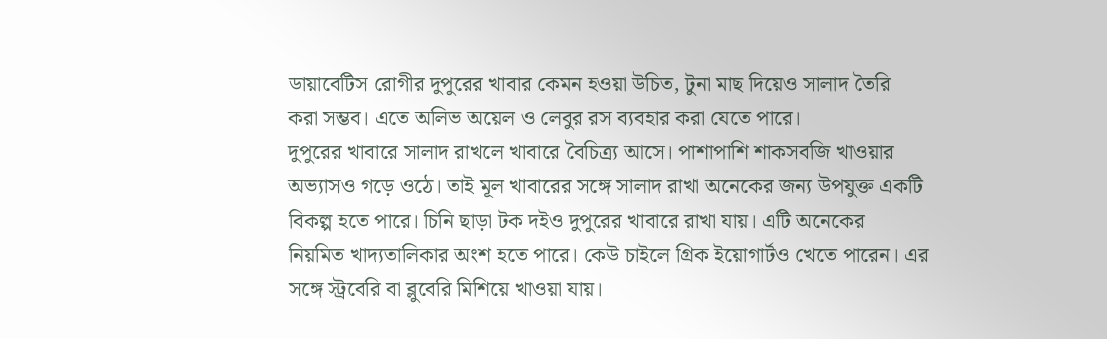ডায়াবেটিস রোগীর দুপুরের খাবার কেমন হওয়া উচিত, টুনা মাছ দিয়েও সালাদ তৈরি
করা সম্ভব। এতে অলিভ অয়েল ও লেবুর রস ব্যবহার করা যেতে পারে।
দুপুরের খাবারে সালাদ রাখলে খাবারে বৈচিত্র্য আসে। পাশাপাশি শাকসবজি খাওয়ার
অভ্যাসও গড়ে ওঠে। তাই মূল খাবারের সঙ্গে সালাদ রাখা অনেকের জন্য উপযুক্ত একটি
বিকল্প হতে পারে। চিনি ছাড়া টক দইও দুপুরের খাবারে রাখা যায়। এটি অনেকের
নিয়মিত খাদ্যতালিকার অংশ হতে পারে। কেউ চাইলে গ্রিক ইয়োগার্টও খেতে পারেন। এর
সঙ্গে স্ট্রবেরি বা ব্লুবেরি মিশিয়ে খাওয়া যায়।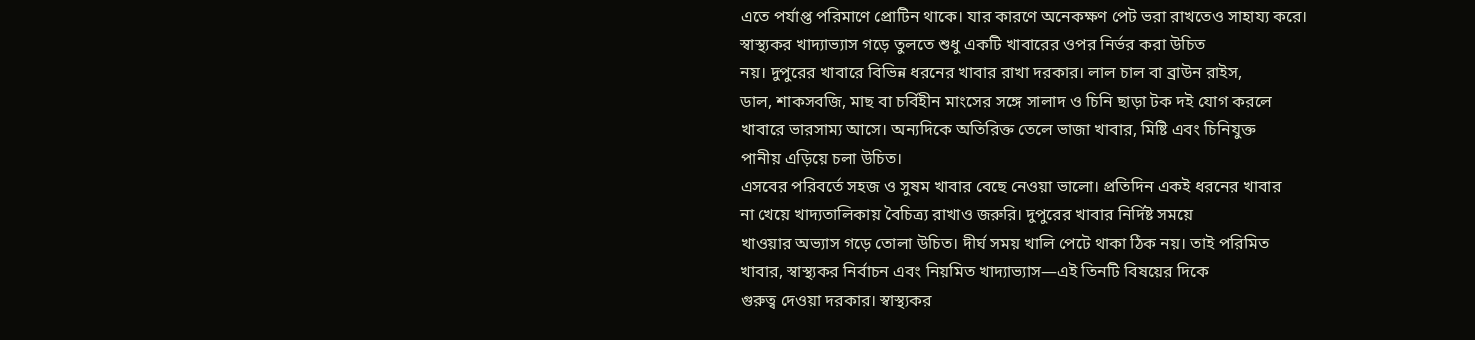এতে পর্যাপ্ত পরিমাণে প্রোটিন থাকে। যার কারণে অনেকক্ষণ পেট ভরা রাখতেও সাহায্য করে।
স্বাস্থ্যকর খাদ্যাভ্যাস গড়ে তুলতে শুধু একটি খাবারের ওপর নির্ভর করা উচিত
নয়। দুপুরের খাবারে বিভিন্ন ধরনের খাবার রাখা দরকার। লাল চাল বা ব্রাউন রাইস,
ডাল, শাকসবজি, মাছ বা চর্বিহীন মাংসের সঙ্গে সালাদ ও চিনি ছাড়া টক দই যোগ করলে
খাবারে ভারসাম্য আসে। অন্যদিকে অতিরিক্ত তেলে ভাজা খাবার, মিষ্টি এবং চিনিযুক্ত
পানীয় এড়িয়ে চলা উচিত।
এসবের পরিবর্তে সহজ ও সুষম খাবার বেছে নেওয়া ভালো। প্রতিদিন একই ধরনের খাবার
না খেয়ে খাদ্যতালিকায় বৈচিত্র্য রাখাও জরুরি। দুপুরের খাবার নির্দিষ্ট সময়ে
খাওয়ার অভ্যাস গড়ে তোলা উচিত। দীর্ঘ সময় খালি পেটে থাকা ঠিক নয়। তাই পরিমিত
খাবার, স্বাস্থ্যকর নির্বাচন এবং নিয়মিত খাদ্যাভ্যাস—এই তিনটি বিষয়ের দিকে
গুরুত্ব দেওয়া দরকার। স্বাস্থ্যকর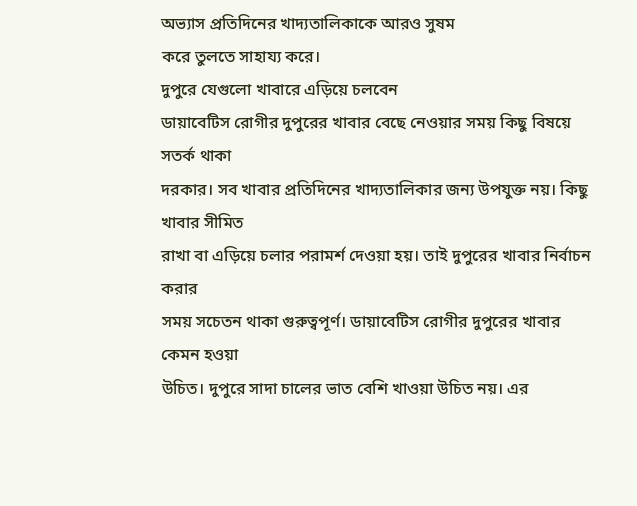অভ্যাস প্রতিদিনের খাদ্যতালিকাকে আরও সুষম
করে তুলতে সাহায্য করে।
দুপুরে যেগুলো খাবারে এড়িয়ে চলবেন
ডায়াবেটিস রোগীর দুপুরের খাবার বেছে নেওয়ার সময় কিছু বিষয়ে সতর্ক থাকা
দরকার। সব খাবার প্রতিদিনের খাদ্যতালিকার জন্য উপযুক্ত নয়। কিছু খাবার সীমিত
রাখা বা এড়িয়ে চলার পরামর্শ দেওয়া হয়। তাই দুপুরের খাবার নির্বাচন করার
সময় সচেতন থাকা গুরুত্বপূর্ণ। ডায়াবেটিস রোগীর দুপুরের খাবার কেমন হওয়া
উচিত। দুপুরে সাদা চালের ভাত বেশি খাওয়া উচিত নয়। এর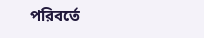পরিবর্তে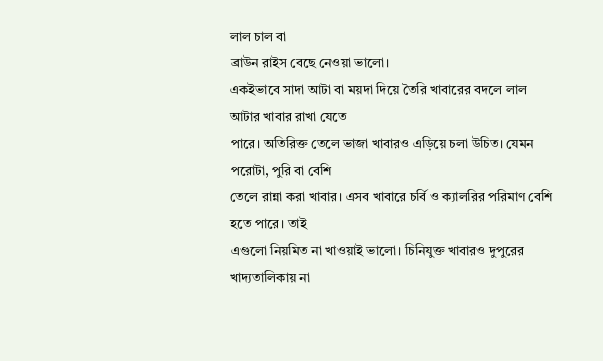লাল চাল বা
ব্রাউন রাইস বেছে নেওয়া ভালো।
একইভাবে সাদা আটা বা ময়দা দিয়ে তৈরি খাবারের বদলে লাল আটার খাবার রাখা যেতে
পারে। অতিরিক্ত তেলে ভাজা খাবারও এড়িয়ে চলা উচিত। যেমন পরোটা, পুরি বা বেশি
তেলে রান্না করা খাবার। এসব খাবারে চর্বি ও ক্যালরির পরিমাণ বেশি হতে পারে। তাই
এগুলো নিয়মিত না খাওয়াই ভালো। চিনিযুক্ত খাবারও দুপুরের খাদ্যতালিকায় না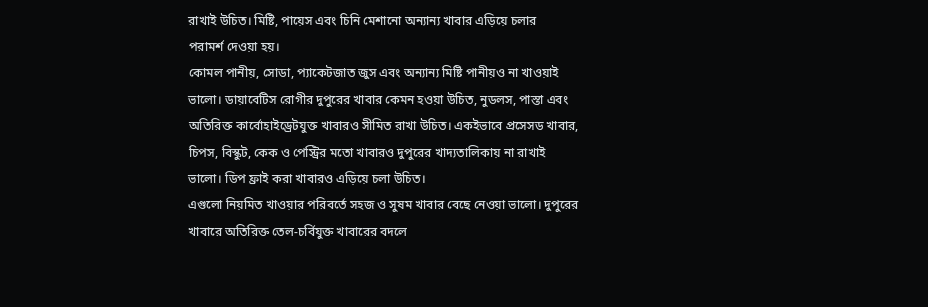রাখাই উচিত। মিষ্টি, পায়েস এবং চিনি মেশানো অন্যান্য খাবার এড়িয়ে চলার
পরামর্শ দেওয়া হয়।
কোমল পানীয়, সোডা, প্যাকেটজাত জুস এবং অন্যান্য মিষ্টি পানীয়ও না খাওয়াই
ভালো। ডায়াবেটিস রোগীর দুপুরের খাবার কেমন হওয়া উচিত, নুডলস, পাস্তা এবং
অতিরিক্ত কার্বোহাইড্রেটযুক্ত খাবারও সীমিত রাখা উচিত। একইভাবে প্রসেসড খাবার,
চিপস, বিস্কুট, কেক ও পেস্ট্রির মতো খাবারও দুপুরের খাদ্যতালিকায় না রাখাই
ভালো। ডিপ ফ্রাই করা খাবারও এড়িয়ে চলা উচিত।
এগুলো নিয়মিত খাওয়ার পরিবর্তে সহজ ও সুষম খাবার বেছে নেওয়া ভালো। দুপুরের
খাবারে অতিরিক্ত তেল-চর্বিযুক্ত খাবারের বদলে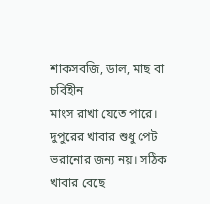শাকসবজি, ডাল, মাছ বা চর্বিহীন
মাংস রাখা যেতে পারে। দুপুরের খাবার শুধু পেট ভরানোর জন্য নয়। সঠিক খাবার বেছে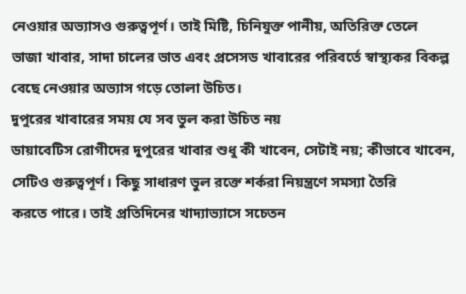নেওয়ার অভ্যাসও গুরুত্বপূর্ণ। তাই মিষ্টি, চিনিযুক্ত পানীয়, অতিরিক্ত তেলে
ভাজা খাবার, সাদা চালের ভাত এবং প্রসেসড খাবারের পরিবর্তে স্বাস্থ্যকর বিকল্প
বেছে নেওয়ার অভ্যাস গড়ে তোলা উচিত।
দুপুরের খাবারের সময় যে সব ভুল করা উচিত নয়
ডায়াবেটিস রোগীদের দুপুরের খাবার শুধু কী খাবেন, সেটাই নয়; কীভাবে খাবেন,
সেটিও গুরুত্বপূর্ণ। কিছু সাধারণ ভুল রক্তে শর্করা নিয়ন্ত্রণে সমস্যা তৈরি
করতে পারে। তাই প্রতিদিনের খাদ্যাভ্যাসে সচেতন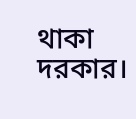থাকা দরকার।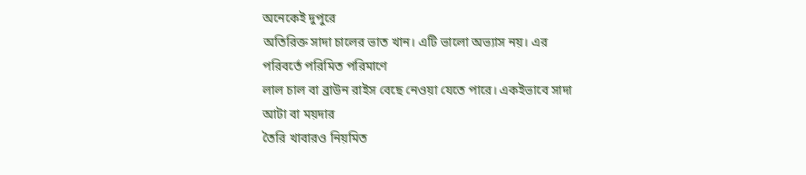অনেকেই দুপুরে
অতিরিক্ত সাদা চালের ভাত খান। এটি ভালো অভ্যাস নয়। এর পরিবর্তে পরিমিত পরিমাণে
লাল চাল বা ব্রাউন রাইস বেছে নেওয়া যেতে পারে। একইভাবে সাদা আটা বা ময়দার
তৈরি খাবারও নিয়মিত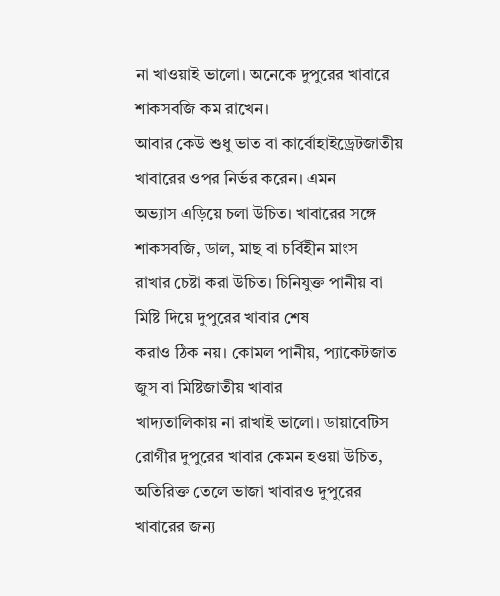না খাওয়াই ভালো। অনেকে দুপুরের খাবারে শাকসবজি কম রাখেন।
আবার কেউ শুধু ভাত বা কার্বোহাইড্রেটজাতীয় খাবারের ওপর নির্ভর করেন। এমন
অভ্যাস এড়িয়ে চলা উচিত। খাবারের সঙ্গে শাকসবজি, ডাল, মাছ বা চর্বিহীন মাংস
রাখার চেষ্টা করা উচিত। চিনিযুক্ত পানীয় বা মিষ্টি দিয়ে দুপুরের খাবার শেষ
করাও ঠিক নয়। কোমল পানীয়, প্যাকেটজাত জুস বা মিষ্টিজাতীয় খাবার
খাদ্যতালিকায় না রাখাই ভালো। ডায়াবেটিস রোগীর দুপুরের খাবার কেমন হওয়া উচিত,
অতিরিক্ত তেলে ভাজা খাবারও দুপুরের খাবারের জন্য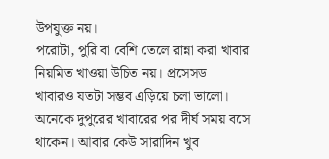উপযুক্ত নয়।
পরোটা, পুরি বা বেশি তেলে রান্না করা খাবার নিয়মিত খাওয়া উচিত নয়। প্রসেসড
খাবারও যতটা সম্ভব এড়িয়ে চলা ভালো। অনেকে দুপুরের খাবারের পর দীর্ঘ সময় বসে
থাকেন। আবার কেউ সারাদিন খুব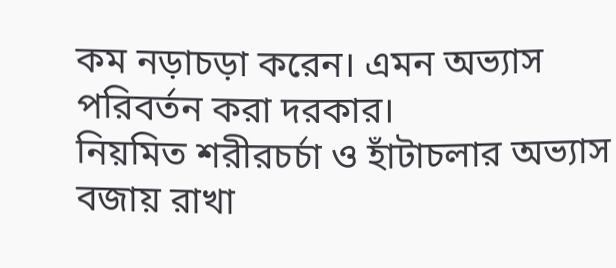কম নড়াচড়া করেন। এমন অভ্যাস পরিবর্তন করা দরকার।
নিয়মিত শরীরচর্চা ও হাঁটাচলার অভ্যাস বজায় রাখা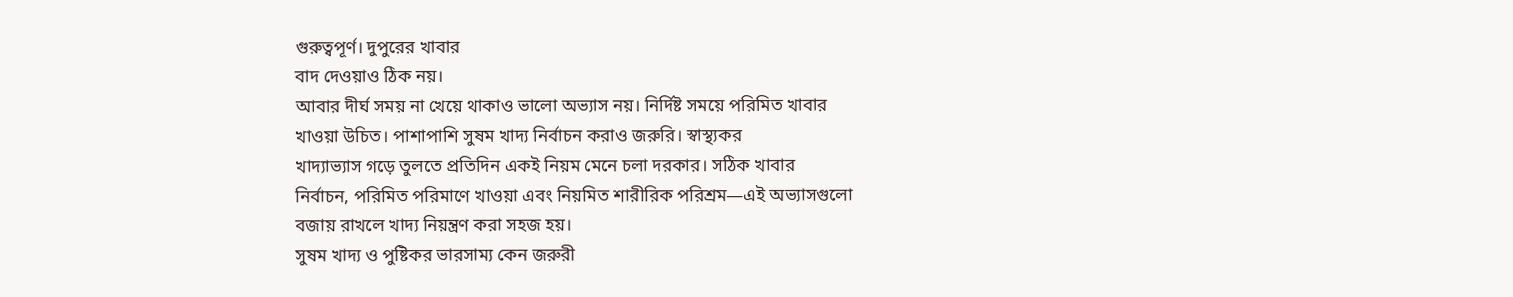গুরুত্বপূর্ণ। দুপুরের খাবার
বাদ দেওয়াও ঠিক নয়।
আবার দীর্ঘ সময় না খেয়ে থাকাও ভালো অভ্যাস নয়। নির্দিষ্ট সময়ে পরিমিত খাবার
খাওয়া উচিত। পাশাপাশি সুষম খাদ্য নির্বাচন করাও জরুরি। স্বাস্থ্যকর
খাদ্যাভ্যাস গড়ে তুলতে প্রতিদিন একই নিয়ম মেনে চলা দরকার। সঠিক খাবার
নির্বাচন, পরিমিত পরিমাণে খাওয়া এবং নিয়মিত শারীরিক পরিশ্রম—এই অভ্যাসগুলো
বজায় রাখলে খাদ্য নিয়ন্ত্রণ করা সহজ হয়।
সুষম খাদ্য ও পুষ্টিকর ভারসাম্য কেন জরুরী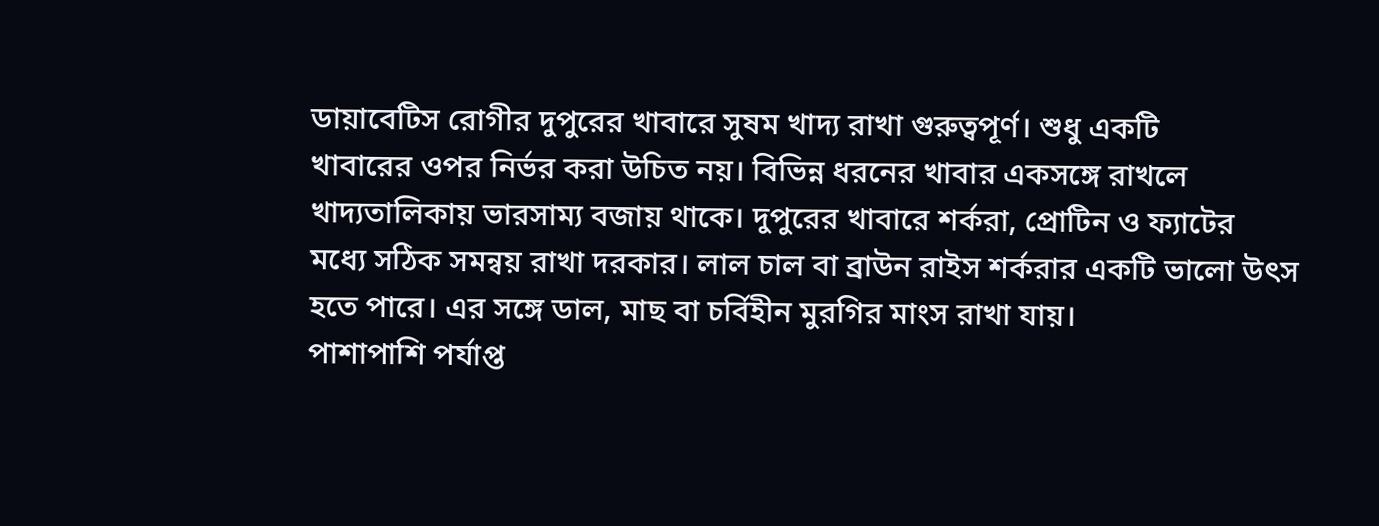ডায়াবেটিস রোগীর দুপুরের খাবারে সুষম খাদ্য রাখা গুরুত্বপূর্ণ। শুধু একটি
খাবারের ওপর নির্ভর করা উচিত নয়। বিভিন্ন ধরনের খাবার একসঙ্গে রাখলে
খাদ্যতালিকায় ভারসাম্য বজায় থাকে। দুপুরের খাবারে শর্করা, প্রোটিন ও ফ্যাটের
মধ্যে সঠিক সমন্বয় রাখা দরকার। লাল চাল বা ব্রাউন রাইস শর্করার একটি ভালো উৎস
হতে পারে। এর সঙ্গে ডাল, মাছ বা চর্বিহীন মুরগির মাংস রাখা যায়।
পাশাপাশি পর্যাপ্ত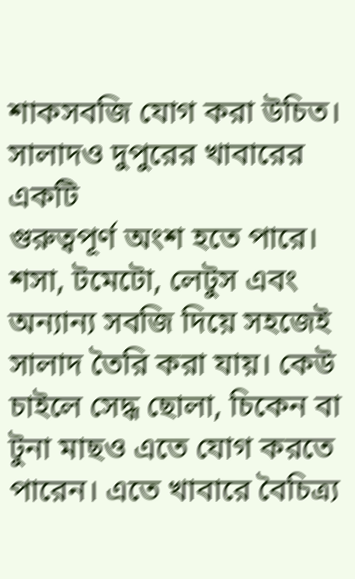শাকসবজি যোগ করা উচিত। সালাদও দুপুরের খাবারের একটি
গুরুত্বপূর্ণ অংশ হতে পারে। শসা, টমেটো, লেটুস এবং অন্যান্য সবজি দিয়ে সহজেই
সালাদ তৈরি করা যায়। কেউ চাইলে সেদ্ধ ছোলা, চিকেন বা টুনা মাছও এতে যোগ করতে
পারেন। এতে খাবারে বৈচিত্র্য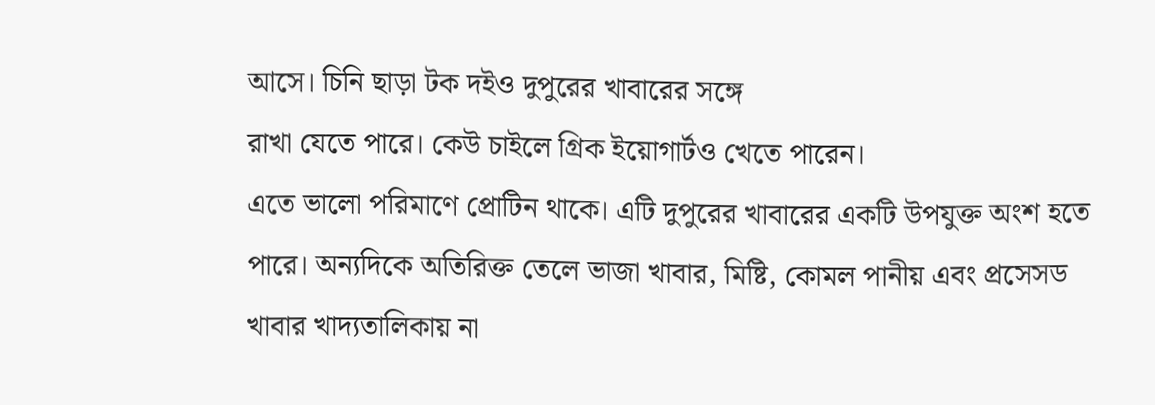আসে। চিনি ছাড়া টক দইও দুপুরের খাবারের সঙ্গে
রাখা যেতে পারে। কেউ চাইলে গ্রিক ইয়োগার্টও খেতে পারেন।
এতে ভালো পরিমাণে প্রোটিন থাকে। এটি দুপুরের খাবারের একটি উপযুক্ত অংশ হতে
পারে। অন্যদিকে অতিরিক্ত তেলে ভাজা খাবার, মিষ্টি, কোমল পানীয় এবং প্রসেসড
খাবার খাদ্যতালিকায় না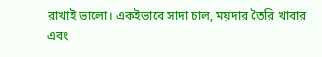রাখাই ভালো। একইভাবে সাদা চাল, ময়দার তৈরি খাবার এবং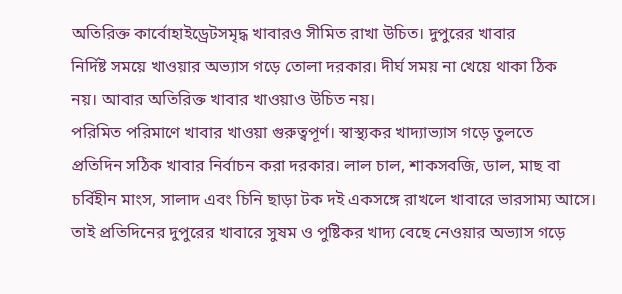অতিরিক্ত কার্বোহাইড্রেটসমৃদ্ধ খাবারও সীমিত রাখা উচিত। দুপুরের খাবার
নির্দিষ্ট সময়ে খাওয়ার অভ্যাস গড়ে তোলা দরকার। দীর্ঘ সময় না খেয়ে থাকা ঠিক
নয়। আবার অতিরিক্ত খাবার খাওয়াও উচিত নয়।
পরিমিত পরিমাণে খাবার খাওয়া গুরুত্বপূর্ণ। স্বাস্থ্যকর খাদ্যাভ্যাস গড়ে তুলতে
প্রতিদিন সঠিক খাবার নির্বাচন করা দরকার। লাল চাল, শাকসবজি, ডাল, মাছ বা
চর্বিহীন মাংস, সালাদ এবং চিনি ছাড়া টক দই একসঙ্গে রাখলে খাবারে ভারসাম্য আসে।
তাই প্রতিদিনের দুপুরের খাবারে সুষম ও পুষ্টিকর খাদ্য বেছে নেওয়ার অভ্যাস গড়ে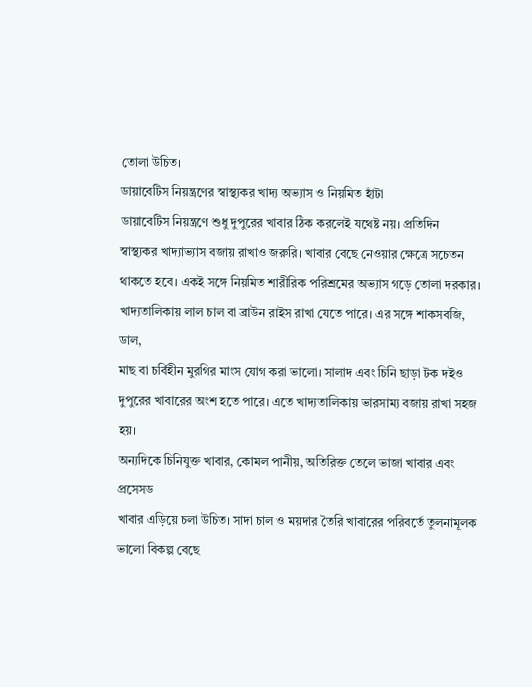তোলা উচিত।
ডায়াবেটিস নিয়ন্ত্রণের স্বাস্থ্যকর খাদ্য অভ্যাস ও নিয়মিত হাঁটা
ডায়াবেটিস নিয়ন্ত্রণে শুধু দুপুরের খাবার ঠিক করলেই যথেষ্ট নয়। প্রতিদিন
স্বাস্থ্যকর খাদ্যাভ্যাস বজায় রাখাও জরুরি। খাবার বেছে নেওয়ার ক্ষেত্রে সচেতন
থাকতে হবে। একই সঙ্গে নিয়মিত শারীরিক পরিশ্রমের অভ্যাস গড়ে তোলা দরকার।
খাদ্যতালিকায় লাল চাল বা ব্রাউন রাইস রাখা যেতে পারে। এর সঙ্গে শাকসবজি, ডাল,
মাছ বা চর্বিহীন মুরগির মাংস যোগ করা ভালো। সালাদ এবং চিনি ছাড়া টক দইও
দুপুরের খাবারের অংশ হতে পারে। এতে খাদ্যতালিকায় ভারসাম্য বজায় রাখা সহজ হয়।
অন্যদিকে চিনিযুক্ত খাবার, কোমল পানীয়, অতিরিক্ত তেলে ভাজা খাবার এবং প্রসেসড
খাবার এড়িয়ে চলা উচিত। সাদা চাল ও ময়দার তৈরি খাবারের পরিবর্তে তুলনামূলক
ভালো বিকল্প বেছে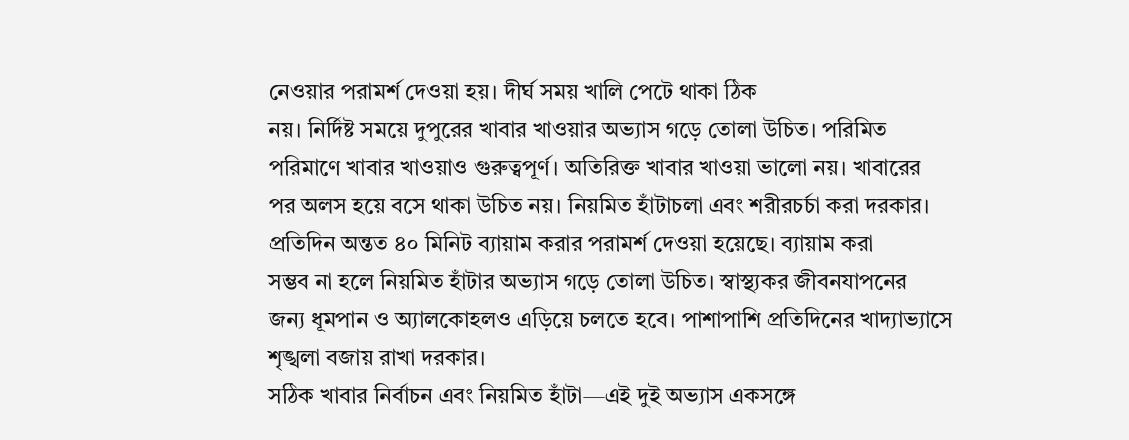নেওয়ার পরামর্শ দেওয়া হয়। দীর্ঘ সময় খালি পেটে থাকা ঠিক
নয়। নির্দিষ্ট সময়ে দুপুরের খাবার খাওয়ার অভ্যাস গড়ে তোলা উচিত। পরিমিত
পরিমাণে খাবার খাওয়াও গুরুত্বপূর্ণ। অতিরিক্ত খাবার খাওয়া ভালো নয়। খাবারের
পর অলস হয়ে বসে থাকা উচিত নয়। নিয়মিত হাঁটাচলা এবং শরীরচর্চা করা দরকার।
প্রতিদিন অন্তত ৪০ মিনিট ব্যায়াম করার পরামর্শ দেওয়া হয়েছে। ব্যায়াম করা
সম্ভব না হলে নিয়মিত হাঁটার অভ্যাস গড়ে তোলা উচিত। স্বাস্থ্যকর জীবনযাপনের
জন্য ধূমপান ও অ্যালকোহলও এড়িয়ে চলতে হবে। পাশাপাশি প্রতিদিনের খাদ্যাভ্যাসে
শৃঙ্খলা বজায় রাখা দরকার।
সঠিক খাবার নির্বাচন এবং নিয়মিত হাঁটা—এই দুই অভ্যাস একসঙ্গে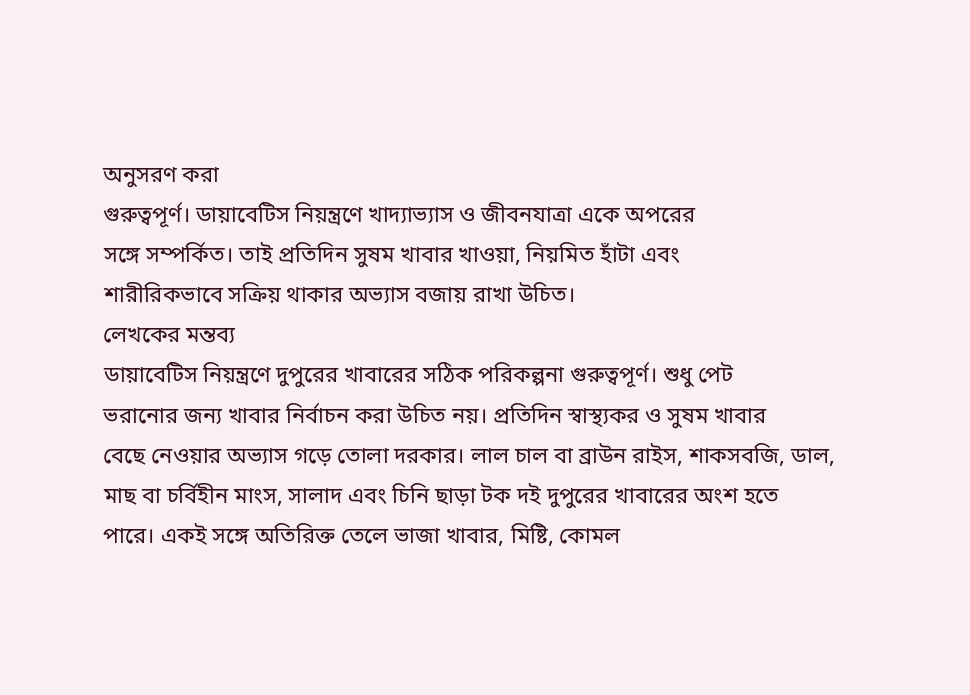অনুসরণ করা
গুরুত্বপূর্ণ। ডায়াবেটিস নিয়ন্ত্রণে খাদ্যাভ্যাস ও জীবনযাত্রা একে অপরের
সঙ্গে সম্পর্কিত। তাই প্রতিদিন সুষম খাবার খাওয়া, নিয়মিত হাঁটা এবং
শারীরিকভাবে সক্রিয় থাকার অভ্যাস বজায় রাখা উচিত।
লেখকের মন্তব্য
ডায়াবেটিস নিয়ন্ত্রণে দুপুরের খাবারের সঠিক পরিকল্পনা গুরুত্বপূর্ণ। শুধু পেট
ভরানোর জন্য খাবার নির্বাচন করা উচিত নয়। প্রতিদিন স্বাস্থ্যকর ও সুষম খাবার
বেছে নেওয়ার অভ্যাস গড়ে তোলা দরকার। লাল চাল বা ব্রাউন রাইস, শাকসবজি, ডাল,
মাছ বা চর্বিহীন মাংস, সালাদ এবং চিনি ছাড়া টক দই দুপুরের খাবারের অংশ হতে
পারে। একই সঙ্গে অতিরিক্ত তেলে ভাজা খাবার, মিষ্টি, কোমল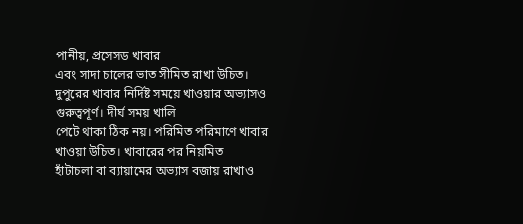পানীয়, প্রসেসড খাবার
এবং সাদা চালের ভাত সীমিত রাখা উচিত।
দুপুরের খাবার নির্দিষ্ট সময়ে খাওয়ার অভ্যাসও গুরুত্বপূর্ণ। দীর্ঘ সময় খালি
পেটে থাকা ঠিক নয়। পরিমিত পরিমাণে খাবার খাওয়া উচিত। খাবারের পর নিয়মিত
হাঁটাচলা বা ব্যায়ামের অভ্যাস বজায় রাখাও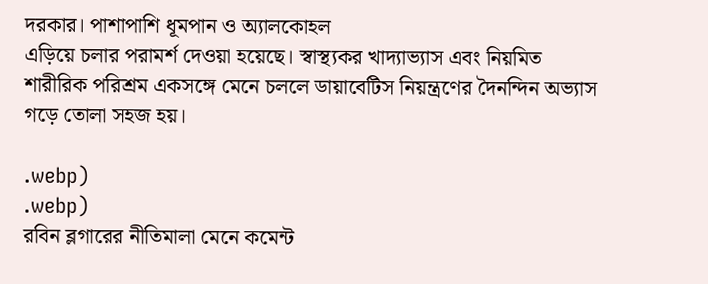দরকার। পাশাপাশি ধূমপান ও অ্যালকোহল
এড়িয়ে চলার পরামর্শ দেওয়া হয়েছে। স্বাস্থ্যকর খাদ্যাভ্যাস এবং নিয়মিত
শারীরিক পরিশ্রম একসঙ্গে মেনে চললে ডায়াবেটিস নিয়ন্ত্রণের দৈনন্দিন অভ্যাস
গড়ে তোলা সহজ হয়।

.webp)
.webp)
রবিন ব্লগারের নীতিমালা মেনে কমেন্ট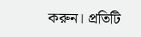করুন। প্রতিটি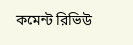কমেন্ট রিভিউ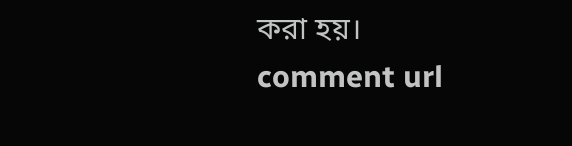করা হয়।
comment url